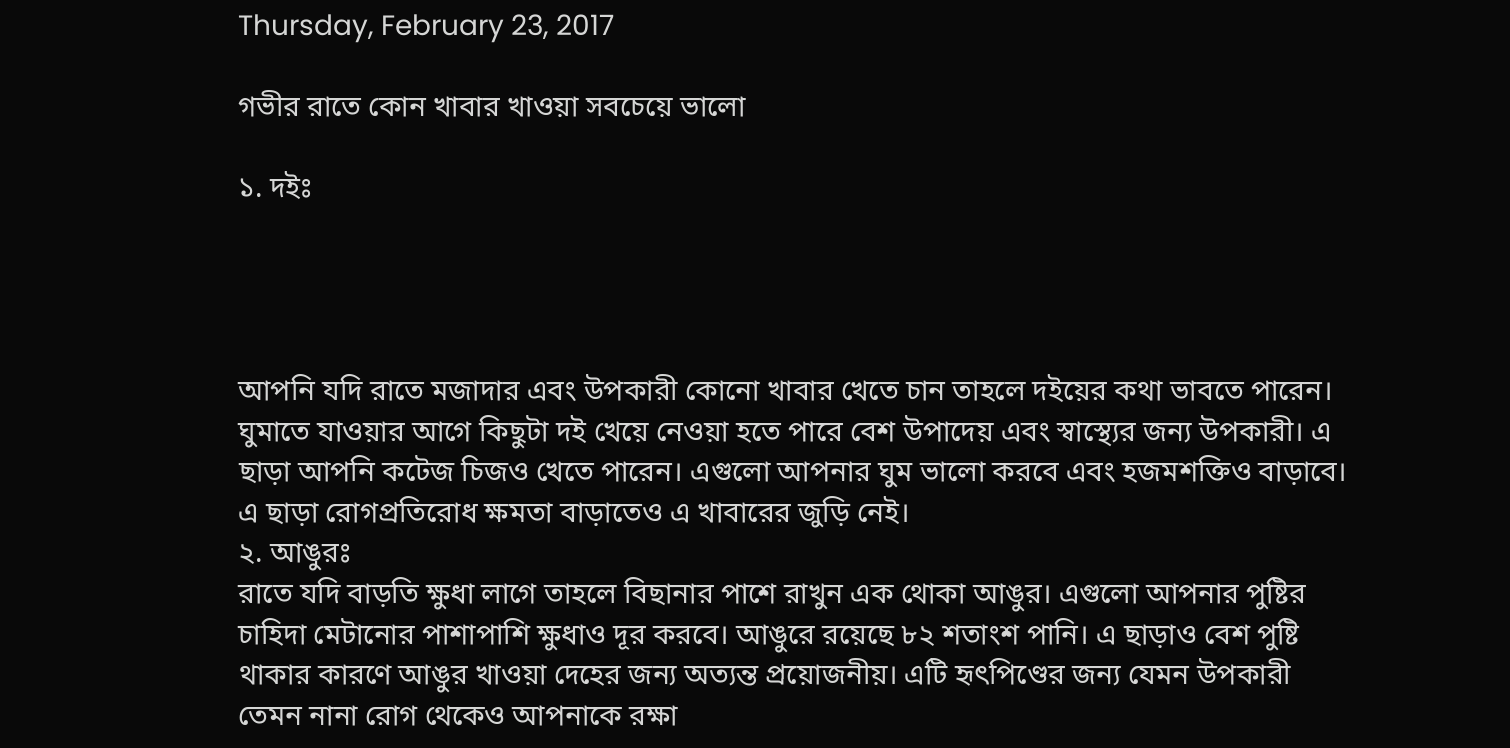Thursday, February 23, 2017

গভীর রাতে কোন খাবার খাওয়া সবচেয়ে ভালো

১. দইঃ




আপনি যদি রাতে মজাদার এবং উপকারী কোনো খাবার খেতে চান তাহলে দইয়ের কথা ভাবতে পারেন। ঘুমাতে যাওয়ার আগে কিছুটা দই খেয়ে নেওয়া হতে পারে বেশ উপাদেয় এবং স্বাস্থ্যের জন্য উপকারী। এ ছাড়া আপনি কটেজ চিজও খেতে পারেন। এগুলো আপনার ঘুম ভালো করবে এবং হজমশক্তিও বাড়াবে। এ ছাড়া রোগপ্রতিরোধ ক্ষমতা বাড়াতেও এ খাবারের জুড়ি নেই।
২. আঙুরঃ
রাতে যদি বাড়তি ক্ষুধা লাগে তাহলে বিছানার পাশে রাখুন এক থোকা আঙুর। এগুলো আপনার পুষ্টির চাহিদা মেটানোর পাশাপাশি ক্ষুধাও দূর করবে। আঙুরে রয়েছে ৮২ শতাংশ পানি। এ ছাড়াও বেশ পুষ্টি থাকার কারণে আঙুর খাওয়া দেহের জন্য অত্যন্ত প্রয়োজনীয়। এটি হৃৎপিণ্ডের জন্য যেমন উপকারী তেমন নানা রোগ থেকেও আপনাকে রক্ষা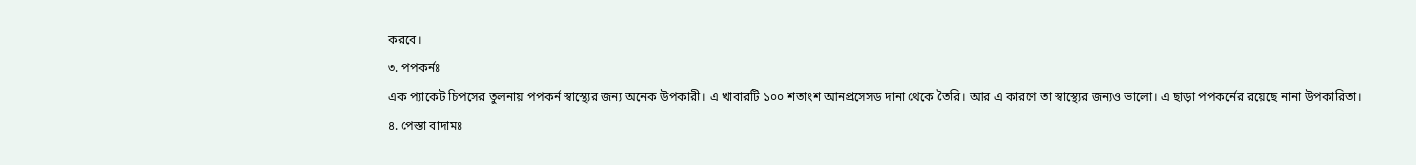করবে।
৩. পপকর্নঃ
এক প্যাকেট চিপসের তুলনায় পপকর্ন স্বাস্থ্যের জন্য অনেক উপকারী। এ খাবারটি ১০০ শতাংশ আনপ্রসেসড দানা থেকে তৈরি। আর এ কারণে তা স্বাস্থ্যের জন্যও ভালো। এ ছাড়া পপকর্নের রয়েছে নানা উপকারিতা।
৪. পেস্তা বাদামঃ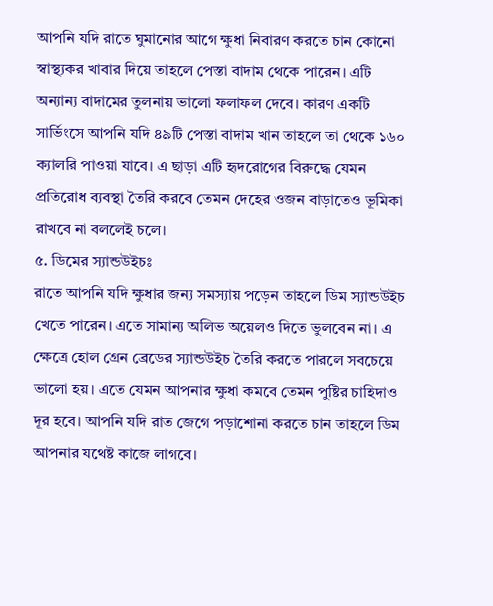আপনি যদি রাতে ঘুমানোর আগে ক্ষুধা নিবারণ করতে চান কোনো স্বাস্থ্যকর খাবার দিয়ে তাহলে পেস্তা বাদাম থেকে পারেন। এটি অন্যান্য বাদামের তুলনায় ভালো ফলাফল দেবে। কারণ একটি সার্ভিংসে আপনি যদি ৪৯টি পেস্তা বাদাম খান তাহলে তা থেকে ১৬০ ক্যালরি পাওয়া যাবে। এ ছাড়া এটি হৃদরোগের বিরুদ্ধে যেমন প্রতিরোধ ব্যবস্থা তৈরি করবে তেমন দেহের ওজন বাড়াতেও ভূমিকা রাখবে না বললেই চলে।
৫. ডিমের স্যান্ডউইচঃ
রাতে আপনি যদি ক্ষুধার জন্য সমস্যায় পড়েন তাহলে ডিম স্যান্ডউইচ খেতে পারেন। এতে সামান্য অলিভ অয়েলও দিতে ভুলবেন না। এ ক্ষেত্রে হোল গ্রেন ব্রেডের স্যান্ডউইচ তৈরি করতে পারলে সবচেয়ে ভালো হয়। এতে যেমন আপনার ক্ষুধা কমবে তেমন পুষ্টির চাহিদাও দূর হবে। আপনি যদি রাত জেগে পড়াশোনা করতে চান তাহলে ডিম আপনার যথেষ্ট কাজে লাগবে।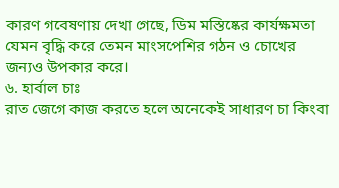কারণ গবেষণায় দেখা গেছে, ডিম মস্তিষ্কের কার্যক্ষমতা যেমন বৃদ্ধি করে তেমন মাংসপেশির গঠন ও চোখের জন্যও উপকার করে।
৬. হার্বাল চাঃ
রাত জেগে কাজ করতে হলে অনেকেই সাধারণ চা কিংবা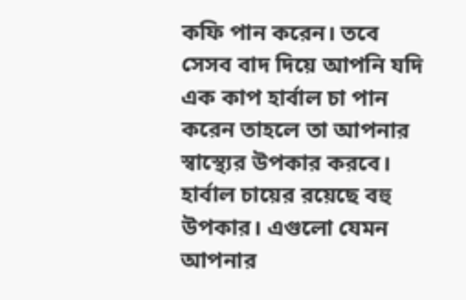কফি পান করেন। তবে সেসব বাদ দিয়ে আপনি যদি এক কাপ হার্বাল চা পান করেন তাহলে তা আপনার স্বাস্থ্যের উপকার করবে। হার্বাল চায়ের রয়েছে বহু উপকার। এগুলো যেমন আপনার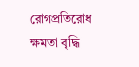রোগপ্রতিরোধ ক্ষমতা বৃদ্ধি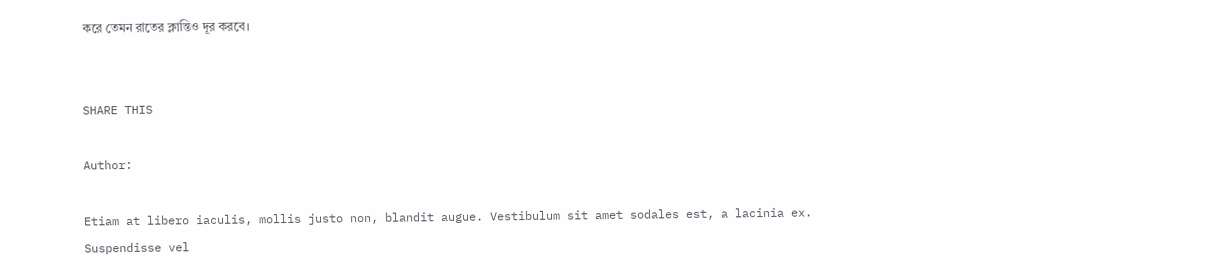করে তেমন রাতের ক্লান্তিও দূর করবে।


SHARE THIS

Author:

Etiam at libero iaculis, mollis justo non, blandit augue. Vestibulum sit amet sodales est, a lacinia ex. Suspendisse vel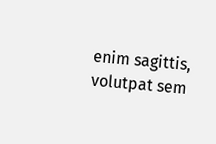enim sagittis, volutpat sem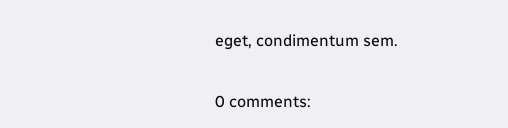eget, condimentum sem.

0 comments: